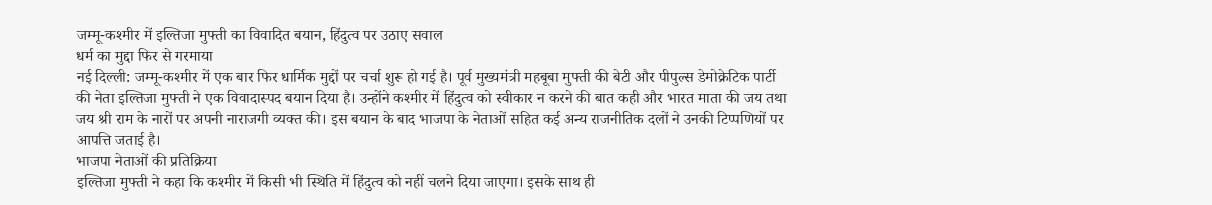जम्मू-कश्मीर में इल्तिजा मुफ्ती का विवादित बयान, हिंदुत्व पर उठाए सवाल
धर्म का मुद्दा फिर से गरमाया
नई दिल्ली: जम्मू-कश्मीर में एक बार फिर धार्मिक मुद्दों पर चर्चा शुरू हो गई है। पूर्व मुख्यमंत्री महबूबा मुफ्ती की बेटी और पीपुल्स डेमोक्रेटिक पार्टी की नेता इल्तिजा मुफ्ती ने एक विवादास्पद बयान दिया है। उन्होंने कश्मीर में हिंदुत्व को स्वीकार न करने की बात कही और भारत माता की जय तथा जय श्री राम के नारों पर अपनी नाराजगी व्यक्त की। इस बयान के बाद भाजपा के नेताओं सहित कई अन्य राजनीतिक दलों ने उनकी टिप्पणियों पर आपत्ति जताई है।
भाजपा नेताओं की प्रतिक्रिया
इल्तिजा मुफ्ती ने कहा कि कश्मीर में किसी भी स्थिति में हिंदुत्व को नहीं चलने दिया जाएगा। इसके साथ ही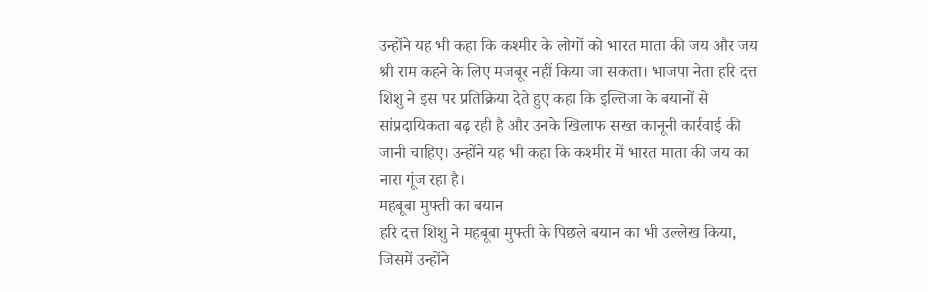उन्होंने यह भी कहा कि कश्मीर के लोगों को भारत माता की जय और जय श्री राम कहने के लिए मजबूर नहीं किया जा सकता। भाजपा नेता हरि दत्त शिशु ने इस पर प्रतिक्रिया देते हुए कहा कि इल्तिजा के बयानों से सांप्रदायिकता बढ़ रही है और उनके खिलाफ सख्त कानूनी कार्रवाई की जानी चाहिए। उन्होंने यह भी कहा कि कश्मीर में भारत माता की जय का नारा गूंज रहा है।
महबूबा मुफ्ती का बयान
हरि दत्त शिशु ने महबूबा मुफ्ती के पिछले बयान का भी उल्लेख किया, जिसमें उन्होंने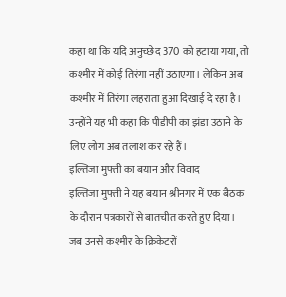कहा था कि यदि अनुच्छेद 370 को हटाया गया, तो कश्मीर में कोई तिरंगा नहीं उठाएगा। लेकिन अब कश्मीर में तिरंगा लहराता हुआ दिखाई दे रहा है। उन्होंने यह भी कहा कि पीडीपी का झंडा उठाने के लिए लोग अब तलाश कर रहे हैं।
इल्तिजा मुफ्ती का बयान और विवाद
इल्तिजा मुफ्ती ने यह बयान श्रीनगर में एक बैठक के दौरान पत्रकारों से बातचीत करते हुए दिया। जब उनसे कश्मीर के क्रिकेटरों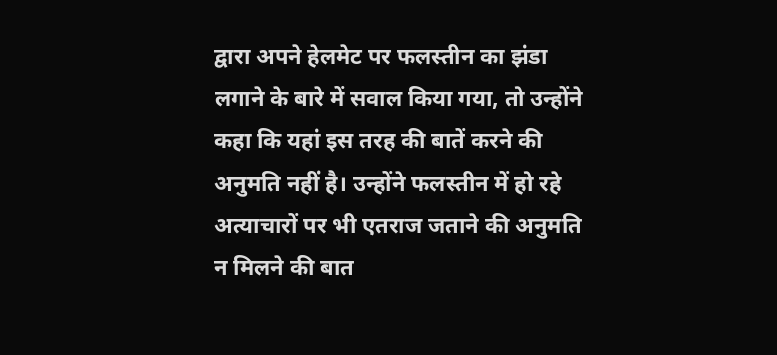द्वारा अपने हेलमेट पर फलस्तीन का झंडा लगाने के बारे में सवाल किया गया, तो उन्होंने कहा कि यहां इस तरह की बातें करने की अनुमति नहीं है। उन्होंने फलस्तीन में हो रहे अत्याचारों पर भी एतराज जताने की अनुमति न मिलने की बात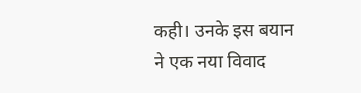कही। उनके इस बयान ने एक नया विवाद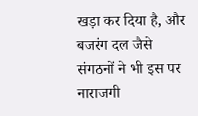खड़ा कर दिया है, और बजरंग दल जैसे संगठनों ने भी इस पर नाराजगी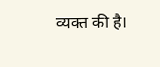व्यक्त की है।